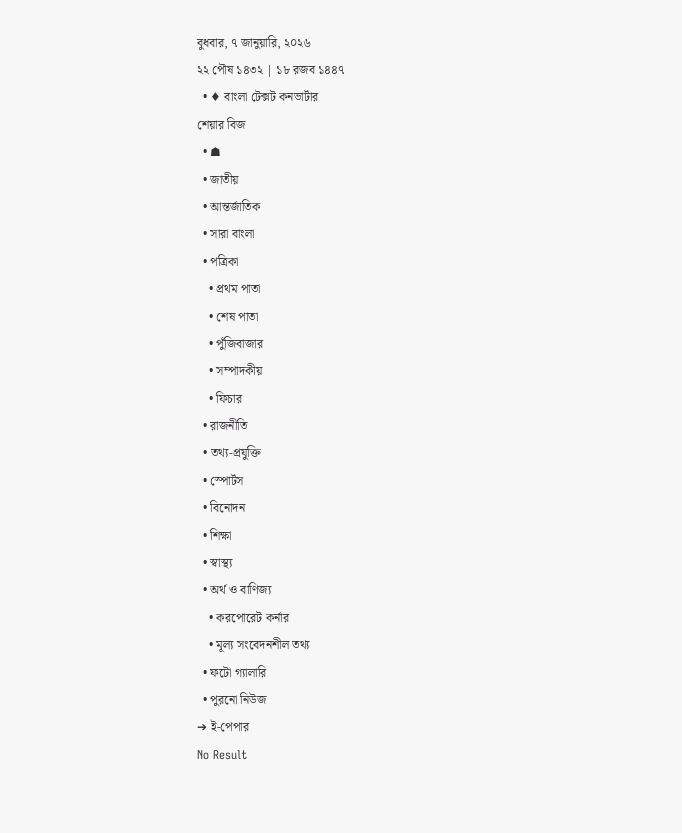বুধবার, ৭ জানুয়ারি, ২০২৬
২২ পৌষ ১৪৩২ | ১৮ রজব ১৪৪৭
  • ♦ বাংলা টেক্সট কনভার্টার
শেয়ার বিজ
  • ☗
  • জাতীয়
  • আন্তর্জাতিক
  • সারা বাংলা
  • পত্রিকা
    • প্রথম পাতা
    • শেষ পাতা
    • পুঁজিবাজার
    • সম্পাদকীয়
    • ফিচার
  • রাজনীতি
  • তথ্য-প্রযুক্তি
  • স্পোর্টস
  • বিনোদন
  • শিক্ষা
  • স্বাস্থ্য
  • অর্থ ও বাণিজ্য
    • করপোরেট কর্নার
    • মূল্য সংবেদনশীল তথ্য
  • ফটো গ্যালারি
  • পুরনো নিউজ
➔ ই-পেপার
No Result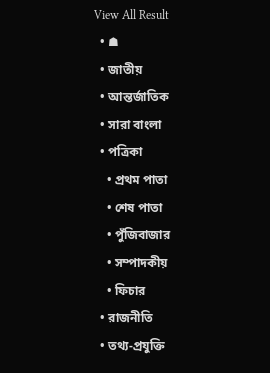View All Result
  • ☗
  • জাতীয়
  • আন্তর্জাতিক
  • সারা বাংলা
  • পত্রিকা
    • প্রথম পাতা
    • শেষ পাতা
    • পুঁজিবাজার
    • সম্পাদকীয়
    • ফিচার
  • রাজনীতি
  • তথ্য-প্রযুক্তি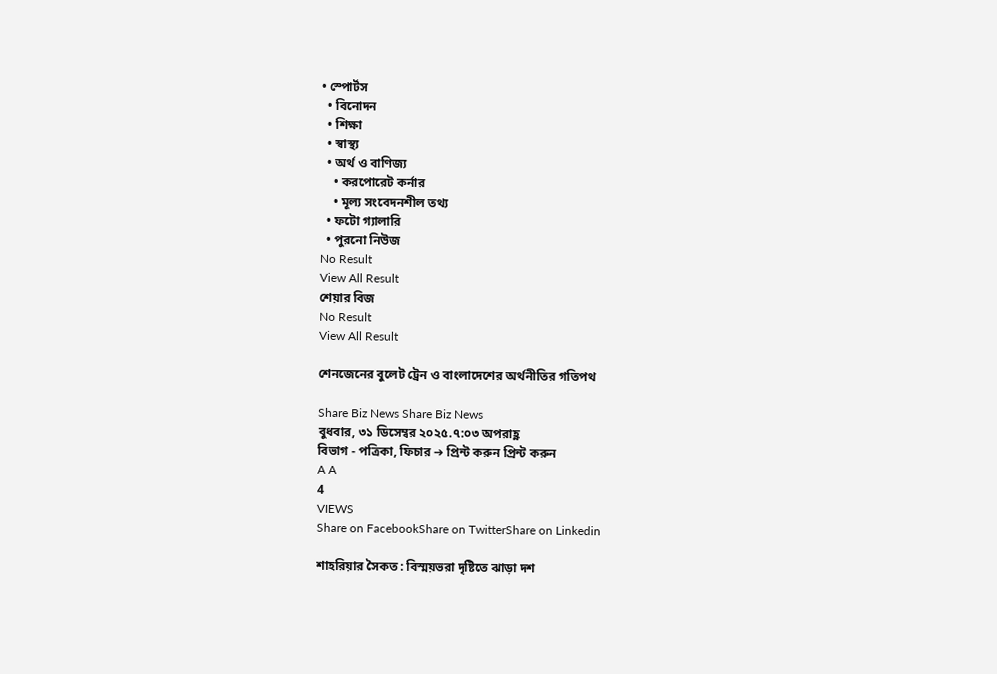• স্পোর্টস
  • বিনোদন
  • শিক্ষা
  • স্বাস্থ্য
  • অর্থ ও বাণিজ্য
    • করপোরেট কর্নার
    • মূল্য সংবেদনশীল তথ্য
  • ফটো গ্যালারি
  • পুরনো নিউজ
No Result
View All Result
শেয়ার বিজ
No Result
View All Result

শেনজেনের বুলেট ট্রেন ও বাংলাদেশের অর্থনীতির গতিপথ

Share Biz News Share Biz News
বুধবার, ৩১ ডিসেম্বর ২০২৫.৭:০৩ অপরাহ্ণ
বিভাগ - পত্রিকা, ফিচার ➔ প্রিন্ট করুন প্রিন্ট করুন
A A
4
VIEWS
Share on FacebookShare on TwitterShare on Linkedin

শাহরিয়ার সৈকত : বিস্ময়ভরা দৃষ্টিতে ঝাড়া দশ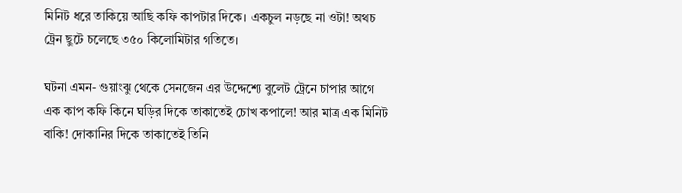মিনিট ধরে তাকিয়ে আছি কফি কাপটার দিকে। একচুল নড়ছে না ওটা! অথচ ট্রেন ছুটে চলেছে ৩৫০ কিলোমিটার গতিতে।

ঘটনা এমন- গুয়াংঝু থেকে সেনজেন এর উদ্দেশ্যে বুলেট ট্রেনে চাপার আগে এক কাপ কফি কিনে ঘড়ির দিকে তাকাতেই চোখ কপালে! আর মাত্র এক মিনিট বাকি! দোকানির দিকে তাকাতেই তিনি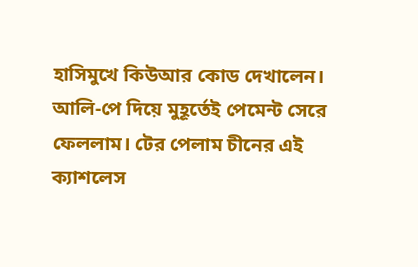হাসিমুখে কিউআর কোড দেখালেন। আলি-পে দিয়ে মুহূর্তেই পেমেন্ট সেরে ফেললাম। টের পেলাম চীনের এই ক্যাশলেস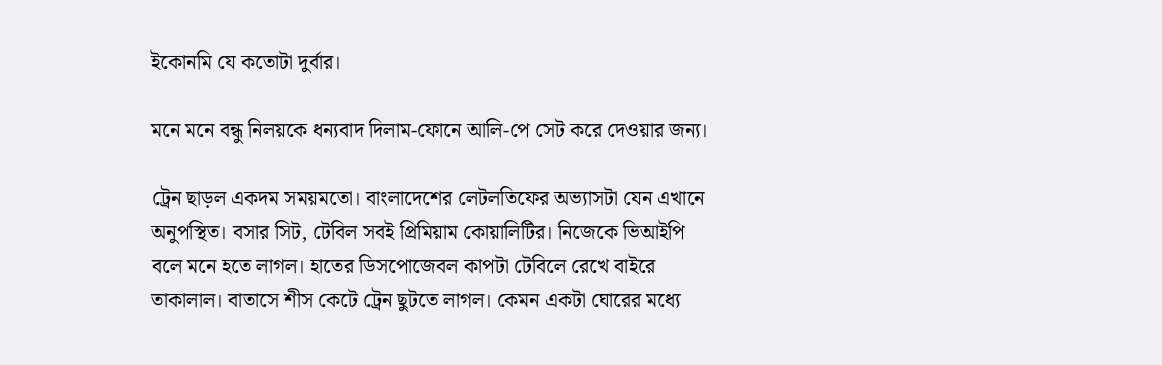ইকোনমি যে কতোটা দুর্বার।

মনে মনে বন্ধু নিলয়কে ধন্যবাদ দিলাম-ফোনে আলি-পে সেট করে দেওয়ার জন্য।

ট্রেন ছাড়ল একদম সময়মতো। বাংলাদেশের লেটলতিফের অভ্যাসটা যেন এখানে অনুপস্থিত। বসার সিট, টেবিল সবই প্রিমিয়াম কোয়ালিটির। নিজেকে ভিআইপি বলে মনে হতে লাগল। হাতের ডিসপোজেবল কাপটা টেবিলে রেখে বাইরে তাকালাল। বাতাসে শীস কেটে ট্রেন ছুটতে লাগল। কেমন একটা ঘোরের মধ্যে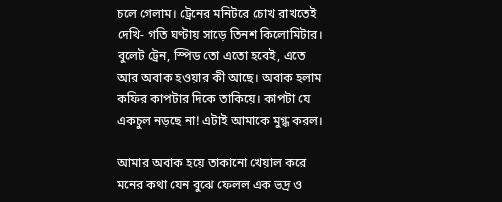চলে গেলাম। ট্রেনের মনিটরে চোখ রাখতেই দেখি- গতি ঘণ্টায় সাড়ে তিনশ কিলোমিটার। বুলেট ট্রেন, স্পিড তো এতো হবেই, এতে আর অবাক হওয়ার কী আছে। অবাক হলাম কফির কাপটার দিকে তাকিয়ে। কাপটা যে একচুল নড়ছে না! এটাই আমাকে মুগ্ধ করল।

আমার অবাক হয়ে তাকানো খেয়াল করে মনের কথা যেন বুঝে ফেলল এক ভদ্র ও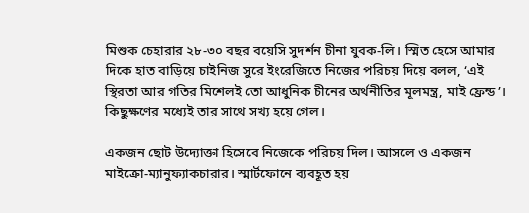মিশুক চেহারার ২৮-৩০ বছর বয়েসি সুদর্শন চীনা যুবক-লি। স্মিত হেসে আমার দিকে হাত বাড়িয়ে চাইনিজ সুরে ইংরেজিতে নিজের পরিচয় দিয়ে বলল, ‘এই স্থিরতা আর গতির মিশেলই তো আধুনিক চীনের অর্থনীতির মূলমন্ত্র, মাই ফ্রেন্ড’। কিছুক্ষণের মধ্যেই তার সাথে সখ্য হয়ে গেল।

একজন ছোট উদ্যোক্তা হিসেবে নিজেকে পরিচয় দিল। আসলে ও একজন মাইক্রো-ম্যানুফ্যাকচারার। স্মার্টফোনে ব্যবহূত হয়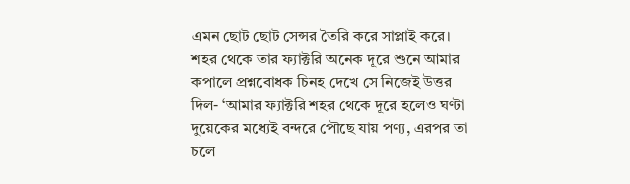এমন ছোট ছোট সেন্সর তৈরি করে সাপ্লাই করে। শহর থেকে তার ফ্যাক্টরি অনেক দূরে শুনে আমার কপালে প্রশ্নবোধক চিনহ দেখে সে নিজেই উত্তর দিল- ‘আমার ফ্যাক্টরি শহর থেকে দূরে হলেও ঘণ্টা দুয়েকের মধ্যেই বন্দরে পৌছে যায় পণ্য, এরপর তা চলে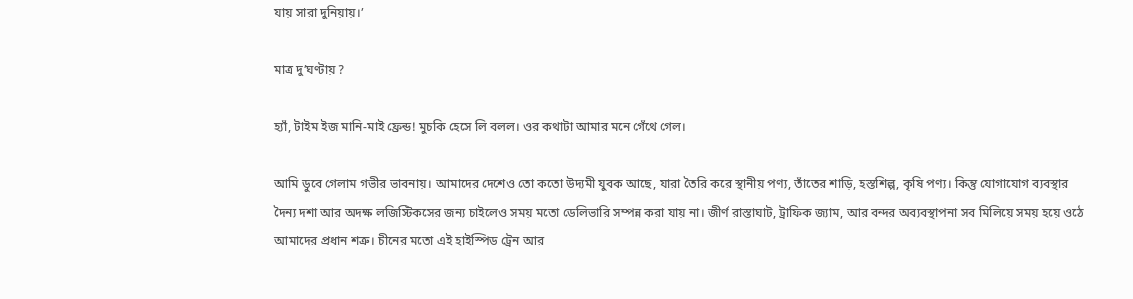যায় সারা দুনিয়ায়।’

মাত্র দু’ঘণ্টায় ?

হ্যাঁ, টাইম ইজ মানি-মাই ফ্রেন্ড! মুচকি হেসে লি বলল। ওর কথাটা আমার মনে গেঁথে গেল।

আমি ডুবে গেলাম গভীর ভাবনায়। আমাদের দেশেও তো কতো উদ্যমী যুবক আছে, যারা তৈরি করে স্থানীয় পণ্য, তাঁতের শাড়ি, হস্তশিল্প, কৃষি পণ্য। কিন্তু যোগাযোগ ব্যবস্থার দৈন্য দশা আর অদক্ষ লজিস্টিকসের জন্য চাইলেও সময় মতো ডেলিভারি সম্পন্ন করা যায় না। জীর্ণ রাস্তাঘাট, ট্রাফিক জ্যাম, আর বন্দর অব্যবস্থাপনা সব মিলিয়ে সময় হয়ে ওঠে আমাদের প্রধান শত্রু। চীনের মতো এই হাইস্পিড ট্রেন আর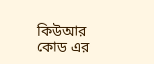কিউআর কোড এর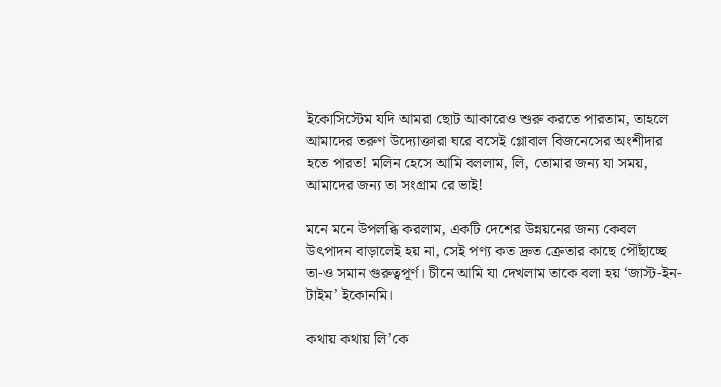ইকোসিস্টেম যদি আমরা ছোট আকারেও শুরু করতে পারতাম, তাহলে আমাদের তরুণ উদ্যোক্তারা ঘরে বসেই গ্লোবাল বিজনেসের অংশীদার হতে পারত! মলিন হেসে আমি বললাম, লি, তোমার জন্য যা সময়, আমাদের জন্য তা সংগ্রাম রে ভাই!

মনে মনে উপলব্ধি করলাম, একটি দেশের উন্নয়নের জন্য কেবল উৎপাদন বাড়ালেই হয় না, সেই পণ্য কত দ্রুত ক্রেতার কাছে পৌঁছাচ্ছে তা-ও সমান গুরুত্বপূর্ণ। চীনে আমি যা দেখলাম তাকে বলা হয় ‘জাস্ট-ইন-টাইম’ ইকোনমি।

কথায় কথায় লি’কে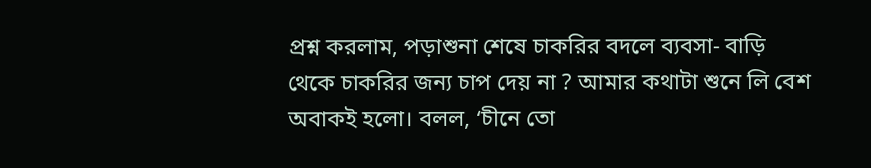প্রশ্ন করলাম, পড়াশুনা শেষে চাকরির বদলে ব্যবসা- বাড়ি থেকে চাকরির জন্য চাপ দেয় না ? আমার কথাটা শুনে লি বেশ অবাকই হলো। বলল, ‘চীনে তো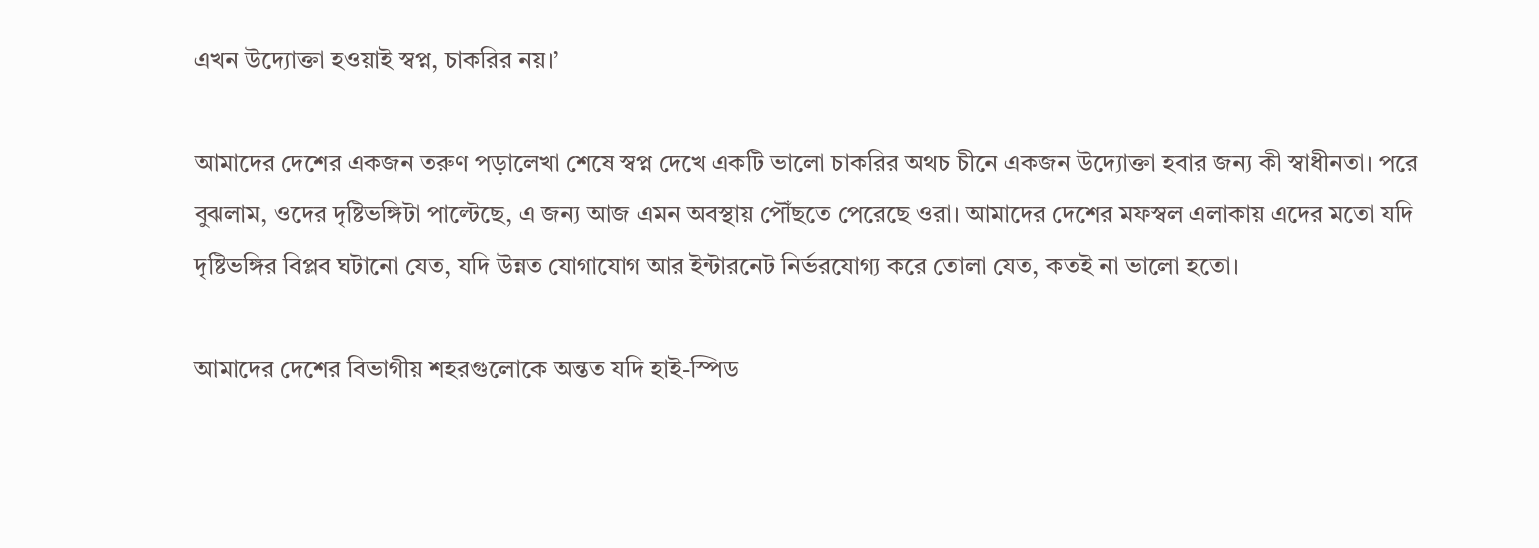এখন উদ্যোক্তা হওয়াই স্বপ্ন, চাকরির নয়।’

আমাদের দেশের একজন তরুণ পড়ালেখা শেষে স্বপ্ন দেখে একটি ভালো চাকরির অথচ চীনে একজন উদ্যোক্তা হবার জন্য কী স্বাধীনতা। পরে বুঝলাম, ওদের দৃষ্টিভঙ্গিটা পাল্টেছে, এ জন্য আজ এমন অবস্থায় পৌঁছতে পেরেছে ওরা। আমাদের দেশের মফস্বল এলাকায় এদের মতো যদি দৃষ্টিভঙ্গির বিপ্লব ঘটানো যেত, যদি উন্নত যোগাযোগ আর ইন্টারনেট নির্ভরযোগ্য করে তোলা যেত, কতই না ভালো হতো।

আমাদের দেশের বিভাগীয় শহরগুলোকে অন্তত যদি হাই-স্পিড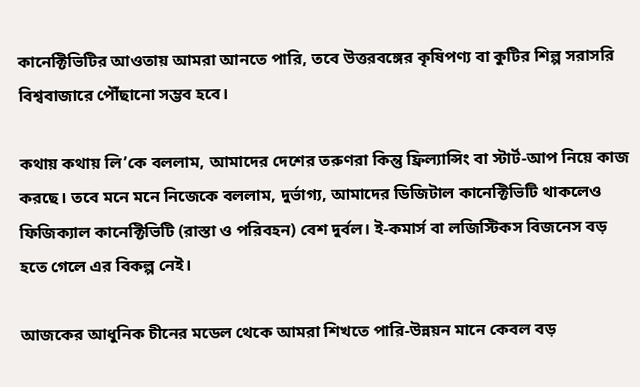কানেক্টিভিটির আওতায় আমরা আনতে পারি, তবে উত্তরবঙ্গের কৃষিপণ্য বা কুটির শিল্প সরাসরি বিশ্ববাজারে পৌঁছানো সম্ভব হবে।

কথায় কথায় লি’কে বললাম, আমাদের দেশের তরুণরা কিন্তু ফ্রিল্যান্সিং বা স্টার্ট-আপ নিয়ে কাজ করছে। তবে মনে মনে নিজেকে বললাম, দুর্ভাগ্য, আমাদের ডিজিটাল কানেক্টিভিটি থাকলেও ফিজিক্যাল কানেক্টিভিটি (রাস্তা ও পরিবহন) বেশ দুর্বল। ই-কমার্স বা লজিস্টিকস বিজনেস বড় হতে গেলে এর বিকল্প নেই।

আজকের আধুনিক চীনের মডেল থেকে আমরা শিখতে পারি-উন্নয়ন মানে কেবল বড়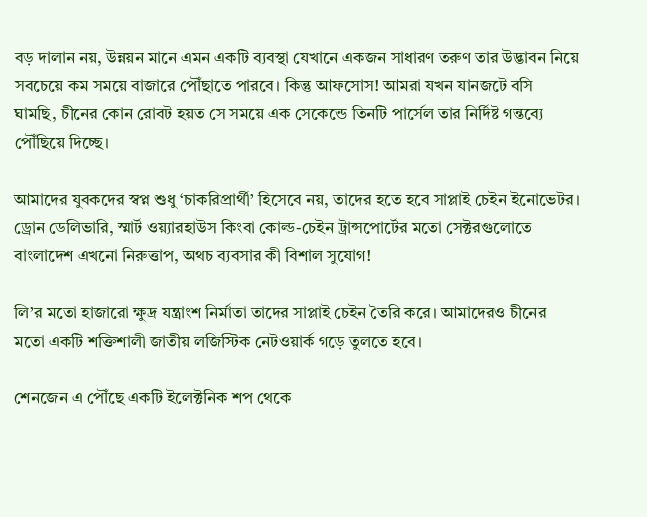বড় দালান নয়, উন্নয়ন মানে এমন একটি ব্যবস্থা যেখানে একজন সাধারণ তরুণ তার উদ্ভাবন নিয়ে সবচেয়ে কম সময়ে বাজারে পৌঁছাতে পারবে। কিন্তু আফসোস! আমরা যখন যানজটে বসি ঘামছি, চীনের কোন রোবট হয়ত সে সময়ে এক সেকেন্ডে তিনটি পার্সেল তার নির্দিষ্ট গন্তব্যে পৌঁছিয়ে দিচ্ছে।

আমাদের যুবকদের স্বপ্ন শুধু ‘চাকরিপ্রার্থী’ হিসেবে নয়, তাদের হতে হবে সাপ্লাই চেইন ইনোভেটর। ড্রোন ডেলিভারি, স্মার্ট ওয়্যারহাউস কিংবা কোল্ড-চেইন ট্রান্সপোর্টের মতো সেক্টরগুলোতে বাংলাদেশ এখনো নিরুত্তাপ, অথচ ব্যবসার কী বিশাল সুযোগ!

লি’র মতো হাজারো ক্ষুদ্র যন্ত্রাংশ নির্মাতা তাদের সাপ্লাই চেইন তৈরি করে। আমাদেরও চীনের মতো একটি শক্তিশালী জাতীয় লজিস্টিক নেটওয়ার্ক গড়ে তুলতে হবে।

শেনজেন এ পৌঁছে একটি ইলেক্টনিক শপ থেকে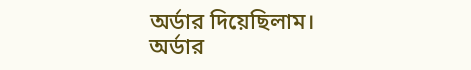অর্ডার দিয়েছিলাম। অর্ডার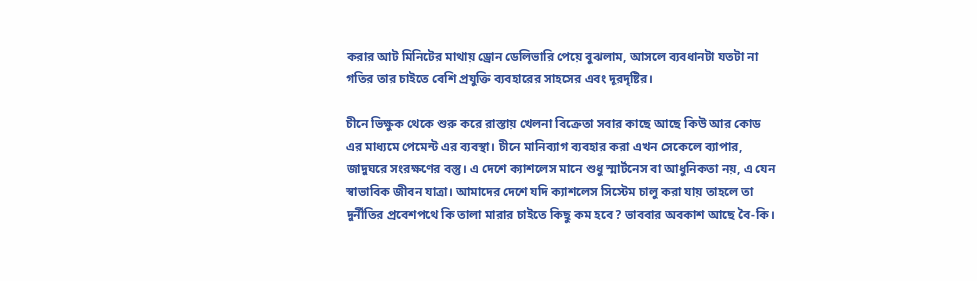করার আট মিনিটের মাথায় ড্রোন ডেলিভারি পেয়ে বুঝলাম, আসলে ব্যবধানটা যতটা না গতির তার চাইতে বেশি প্রযুক্তি ব্যবহারের সাহসের এবং দূরদৃষ্টির।

চীনে ভিক্ষুক থেকে শুরু করে রাস্তায় খেলনা বিক্রেতা সবার কাছে আছে কিউ আর কোড এর মাধ্যমে পেমেন্ট এর ব্যবস্থা। চীনে মানিব্যাগ ব্যবহার করা এখন সেকেলে ব্যাপার, জাদুঘরে সংরক্ষণের বস্তু। এ দেশে ক্যাশলেস মানে শুধু স্মার্টনেস বা আধুনিকতা নয়, এ যেন স্বাভাবিক জীবন যাত্রা। আমাদের দেশে যদি ক্যাশলেস সিস্টেম চালু করা যায় তাহলে তা দুর্নীতির প্রবেশপথে কি তালা মারার চাইতে কিছু কম হবে? ভাববার অবকাশ আছে বৈ-কি।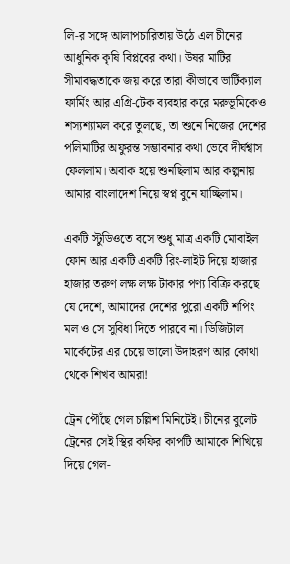লি-র সঙ্গে আলাপচারিতায় উঠে এল চীনের আধুনিক কৃষি বিপ্লবের কথা। উষর মাটির সীমাবদ্ধতাকে জয় করে তারা কীভাবে ভার্টিক্যাল ফার্মিং আর এগ্রি-টেক ব্যবহার করে মরুভূমিকেও শস্যশ্যামল করে তুলছে, তা শুনে নিজের দেশের পলিমাটির অফুরন্ত সম্ভাবনার কথা ভেবে দীর্ঘশ্বাস ফেললাম। অবাক হয়ে শুনছিলাম আর কল্পনায় আমার বাংলাদেশ নিয়ে স্বপ্ন বুনে যাচ্ছিলাম।

একটি স্টুডিওতে বসে শুধু মাত্র একটি মোবাইল ফোন আর একটি একটি রিং-লাইট দিয়ে হাজার হাজার তরুণ লক্ষ লক্ষ টাকার পণ্য বিক্রি করছে যে দেশে, আমাদের দেশের পুরো একটি শপিং মল ও সে সুবিধা দিতে পারবে না। ডিজিটাল মার্কেটের এর চেয়ে ভালো উদাহরণ আর কোথা থেকে শিখব আমরা!

ট্রেন পৌঁছে গেল চল্লিশ মিনিটেই। চীনের বুলেট ট্রেনের সেই স্থির কফির কাপটি আমাকে শিখিয়ে দিয়ে গেল-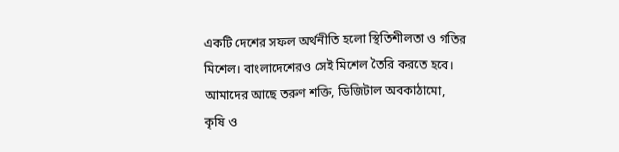একটি দেশের সফল অর্থনীতি হলো স্থিতিশীলতা ও গতির মিশেল। বাংলাদেশেরও সেই মিশেল তৈরি করতে হবে। আমাদের আছে তরুণ শক্তি, ডিজিটাল অবকাঠামো, কৃষি ও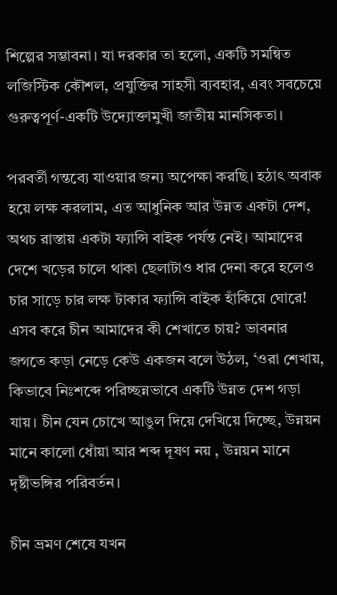শিল্পের সম্ভাবনা। যা দরকার তা হলো, একটি সমন্বিত লজিস্টিক কৌশল, প্রযুক্তির সাহসী ব্যবহার, এবং সবচেয়ে গুরুত্বপূর্ণ-একটি উদ্যোক্তামুখী জাতীয় মানসিকতা।

পরবর্তী গন্তব্যে যাওয়ার জন্য অপেক্ষা করছি। হঠাৎ অবাক হয়ে লক্ষ করলাম, এত আধুনিক আর উন্নত একটা দেশ, অথচ রাস্তায় একটা ফ্যান্সি বাইক পর্যন্ত নেই। আমাদের দেশে খড়ের চালে থাকা ছেলাটাও ধার দেনা করে হলেও চার সাড়ে চার লক্ষ টাকার ফ্যান্সি বাইক হাঁকিয়ে ঘোরে! এসব করে চীন আমাদের কী শেখাতে চায়? ভাবনার জগতে কড়া নেড়ে কেউ একজন বলে উঠল, ‘ওরা শেখায়, কিভাবে নিঃশব্দে পরিচ্ছন্নভাবে একটি উন্নত দেশ গড়া যায়। চীন যেন চোখে আঙুল দিয়ে দেখিয়ে দিচ্ছে, উন্নয়ন মানে কালো ধোঁয়া আর শব্দ দূষণ নয় , উন্নয়ন মানে দৃষ্টীভঙ্গির পরিবর্তন।

চীন ভ্রমণ শেষে যখন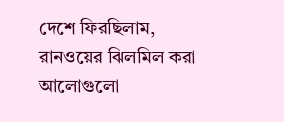দেশে ফিরছিলাম, রানওয়ের ঝিলমিল করা আলোগুলো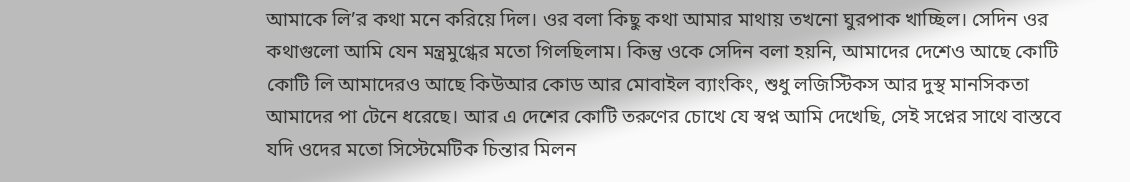আমাকে লি’র কথা মনে করিয়ে দিল। ওর বলা কিছু কথা আমার মাথায় তখনো ঘুরপাক খাচ্ছিল। সেদিন ওর কথাগুলো আমি যেন মন্ত্রমুগ্ধের মতো গিলছিলাম। কিন্তু ওকে সেদিন বলা হয়নি, আমাদের দেশেও আছে কোটি কোটি লি আমাদেরও আছে কিউআর কোড আর মোবাইল ব্যাংকিং, শুধু লজিস্টিকস আর দুস্থ মানসিকতা আমাদের পা টেনে ধরেছে। আর এ দেশের কোটি তরুণের চোখে যে স্বপ্ন আমি দেখেছি, সেই সপ্নের সাথে বাস্তবে যদি ওদের মতো সিস্টেমেটিক চিন্তার মিলন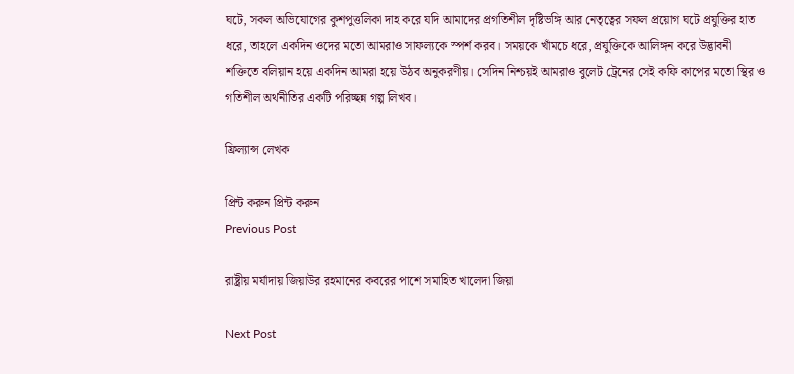ঘটে, সকল অভিযোগের কুশপুত্তলিকা দাহ করে যদি আমাদের প্রগতিশীল দৃষ্টিভঙ্গি আর নেতৃত্বের সফল প্রয়োগ ঘটে প্রযুক্তির হাত ধরে, তাহলে একদিন ওদের মতো আমরাও সাফল্যকে স্পর্শ করব। সময়কে খাঁমচে ধরে, প্রযুক্তিকে আলিঙ্গন করে উদ্ভাবনী শক্তিতে বলিয়ান হয়ে একদিন আমরা হয়ে উঠব অনুকরণীয়। সেদিন নিশ্চয়ই আমরাও বুলেট ট্রেনের সেই কফি কাপের মতো স্থির ও গতিশীল অর্থনীতির একটি পরিচ্ছন্ন গল্প লিখব।

ফ্রিল্যান্স লেখক

প্রিন্ট করুন প্রিন্ট করুন
Previous Post

রাষ্ট্রীয় মর্যাদায় জিয়াউর রহমানের কবরের পাশে সমাহিত খালেদা জিয়া

Next Post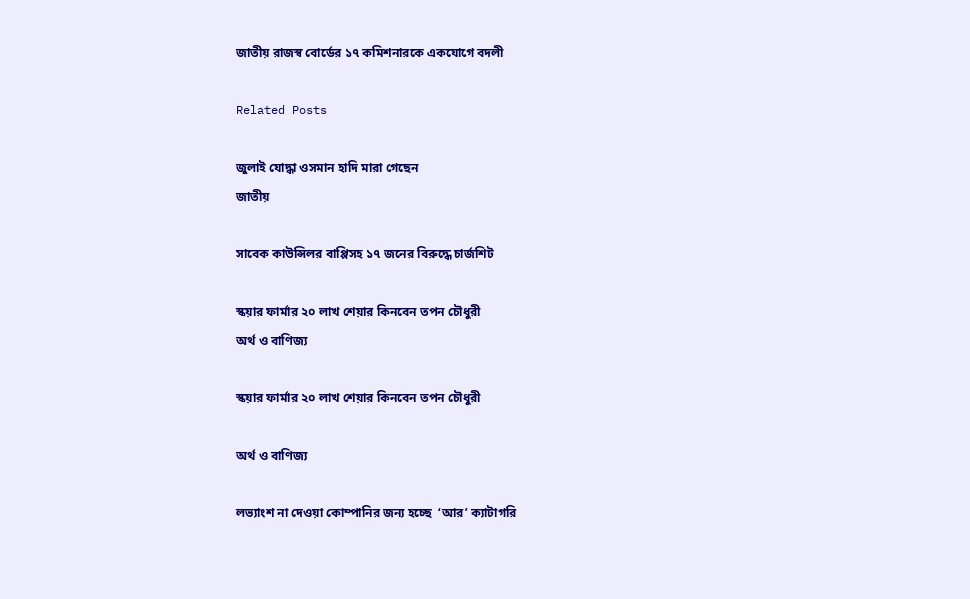জাতীয় রাজস্ব বোর্ডের ১৭ কমিশনারকে একযোগে বদলী

Related Posts

জুলাই যোদ্ধা ওসমান হাদি মারা গেছেন
জাতীয়

সাবেক কাউন্সিলর বাপ্পিসহ ১৭ জনের বিরুদ্ধে চার্জশিট

স্কয়ার ফার্মার ২০ লাখ শেয়ার কিনবেন তপন চৌধুরী
অর্থ ও বাণিজ্য

স্কয়ার ফার্মার ২০ লাখ শেয়ার কিনবেন তপন চৌধুরী

অর্থ ও বাণিজ্য

লভ্যাংশ না দেওয়া কোম্পানির জন্য হচ্ছে  ‘আর’ ক্যাটাগরি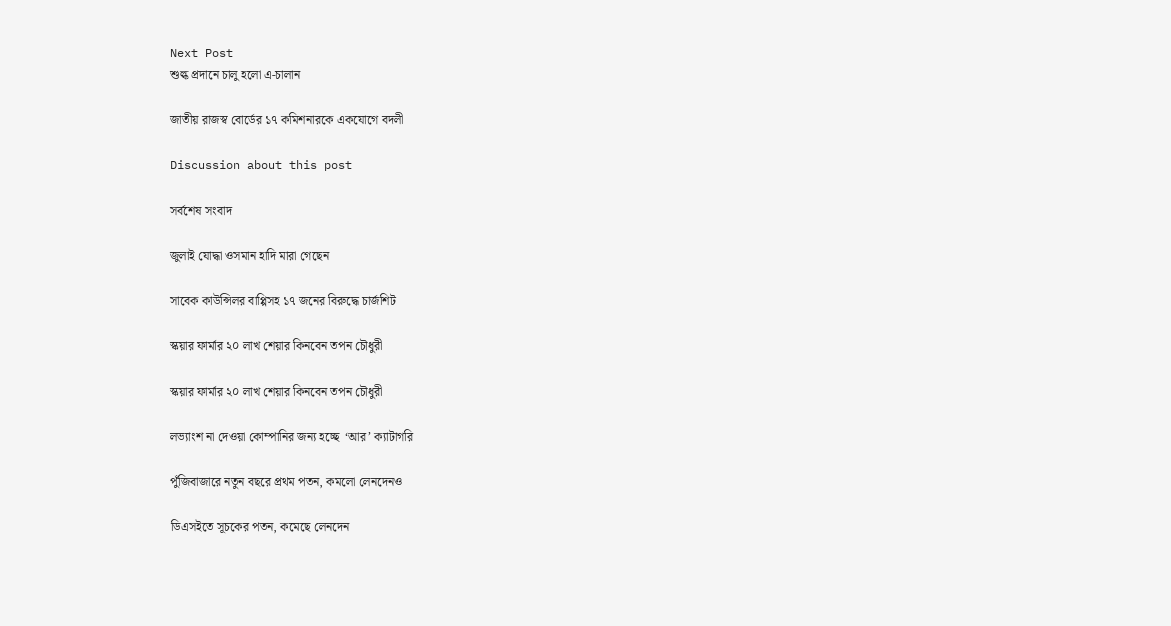Next Post
শুল্ক প্রদানে চালু হলো এ-চালান

জাতীয় রাজস্ব বোর্ডের ১৭ কমিশনারকে একযোগে বদলী

Discussion about this post

সর্বশেষ সংবাদ

জুলাই যোদ্ধা ওসমান হাদি মারা গেছেন

সাবেক কাউন্সিলর বাপ্পিসহ ১৭ জনের বিরুদ্ধে চার্জশিট

স্কয়ার ফার্মার ২০ লাখ শেয়ার কিনবেন তপন চৌধুরী

স্কয়ার ফার্মার ২০ লাখ শেয়ার কিনবেন তপন চৌধুরী

লভ্যাংশ না দেওয়া কোম্পানির জন্য হচ্ছে  ‘আর’ ক্যাটাগরি

পুঁজিবাজারে নতুন বছরে প্রথম পতন, কমলো লেনদেনও

ডিএসইতে সূচকের পতন, কমেছে লেনদেন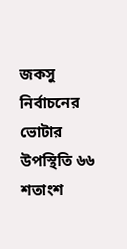জকসু নির্বাচনের ভোটার উপস্থিতি ৬৬ শতাংশ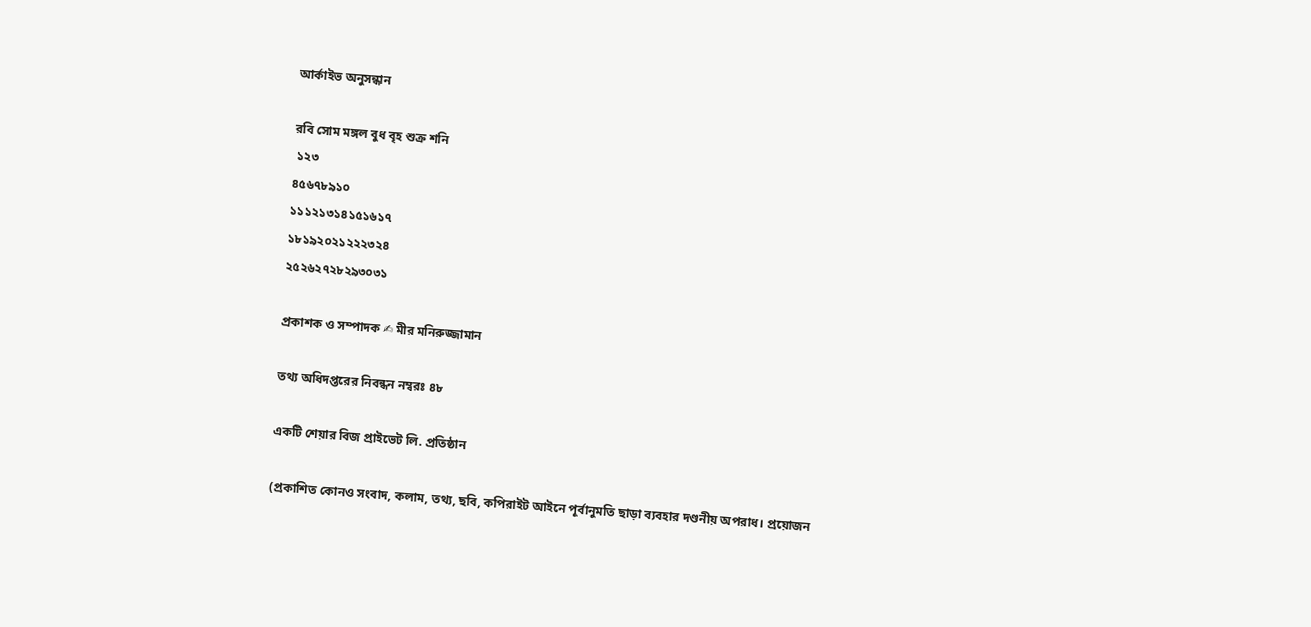আর্কাইভ অনুসন্ধান

রবি সোম মঙ্গল বুধ বৃহ শুক্র শনি
 ১২৩
৪৫৬৭৮৯১০
১১১২১৩১৪১৫১৬১৭
১৮১৯২০২১২২২৩২৪
২৫২৬২৭২৮২৯৩০৩১

প্রকাশক ও সম্পাদক ✍ মীর মনিরুজ্জামান

তথ‌্য অ‌ধিদপ্ত‌রের নিবন্ধন নম্বরঃ ৪৮

একটি শেয়ার বিজ প্রাইভেট লি. প্রতিষ্ঠান

(প্রকাশিত কোনও সংবাদ, কলাম, তথ্য, ছবি, কপিরাইট আইনে পূর্বানুমতি ছাড়া ব্যবহার দণ্ডনীয় অপরাধ। প্রয়োজন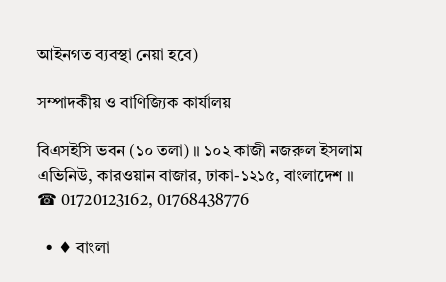আইনগত ব্যবস্থা নেয়া হবে)

সম্পাদকীয় ও বাণিজ্যিক কার্যালয়

বিএসইসি ভবন (১০ তলা) ॥ ১০২ কাজী নজরুল ইসলাম এভিনিউ, কারওয়ান বাজার, ঢাকা-১২১৫, বাংলাদেশ ॥ ☎ 01720123162, 01768438776

  • ♦ বাংলা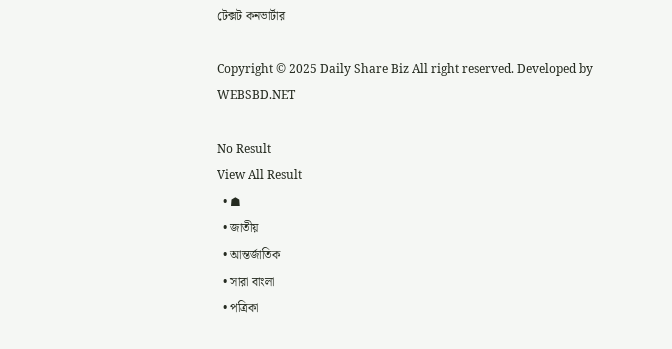টেক্সট কনভার্টার

Copyright © 2025 Daily Share Biz All right reserved. Developed by WEBSBD.NET

No Result
View All Result
  • ☗
  • জাতীয়
  • আন্তর্জাতিক
  • সারা বাংলা
  • পত্রিকা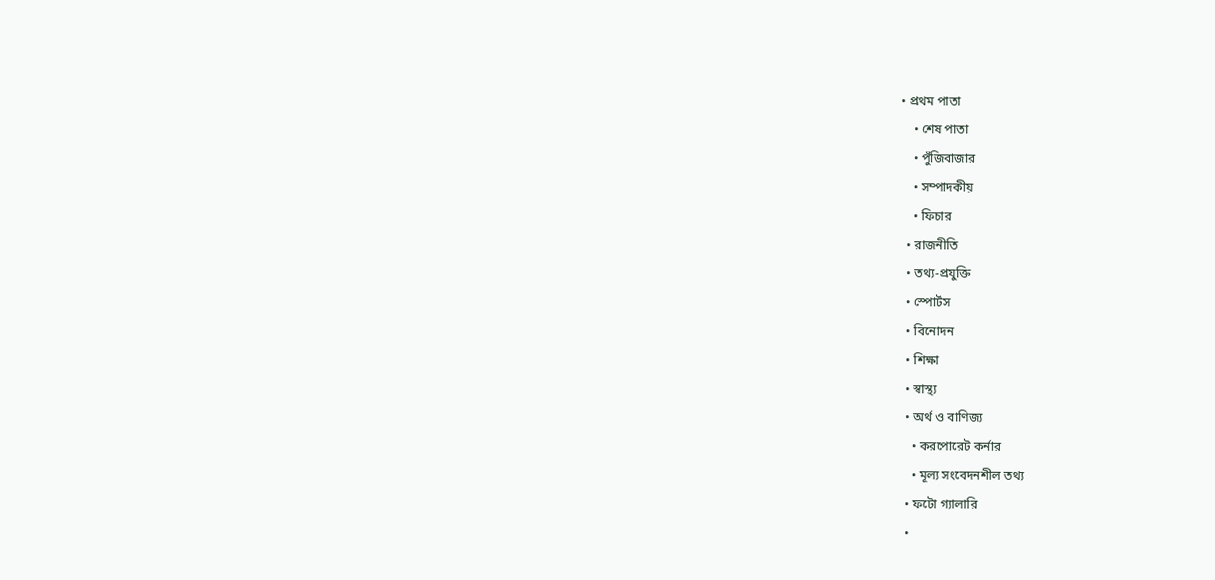• প্রথম পাতা
    • শেষ পাতা
    • পুঁজিবাজার
    • সম্পাদকীয়
    • ফিচার
  • রাজনীতি
  • তথ্য-প্রযুক্তি
  • স্পোর্টস
  • বিনোদন
  • শিক্ষা
  • স্বাস্থ্য
  • অর্থ ও বাণিজ্য
    • করপোরেট কর্নার
    • মূল্য সংবেদনশীল তথ্য
  • ফটো গ্যালারি
  •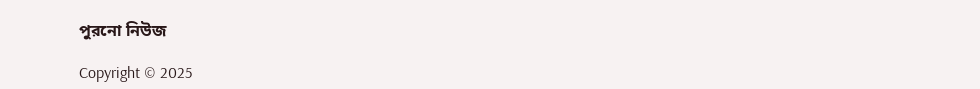পুরনো নিউজ

Copyright © 2025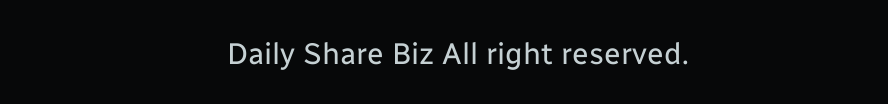Daily Share Biz All right reserved.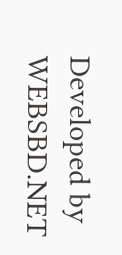Developed by WEBSBD.NET